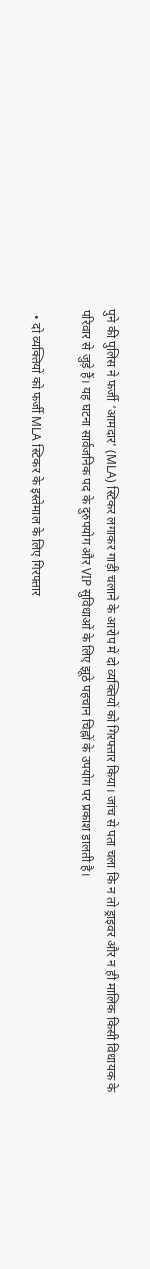पुने की पुलिस ने फर्जी ‘आमदार’ (MLA) स्टिकर लगाकर गाड़ी चलाने के आरोप में दो व्यक्तियों को गिरफ्तार किया। जांच से पता चला कि न तो ड्राइवर और न ही मालिक किसी विधायक के परिवार से जुड़े हैं। यह घटना सार्वजनिक पद के दुरुपयोग और VIP सुविधाओं के लिए झूठे पहचान चिह्नों के उपयोग पर प्रकाश डालती है।

  • दो व्यक्तियों को फर्जी MLA स्टिकर के इस्तेमाल के लिए गिरफ्तार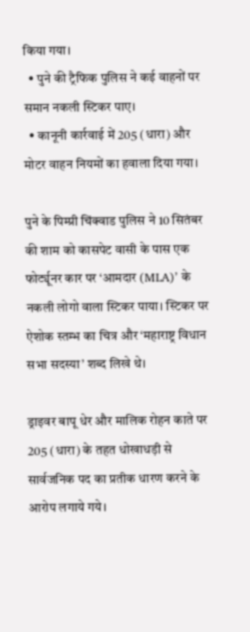किया गया।
  • पुने की ट्रैफिक पुलिस ने कई वाहनों पर समान नकली स्टिकर पाए।
  • कानूनी कार्रवाई में 205 (धारा) और मोटर वाहन नियमों का हवाला दिया गया।

पुने के पिम्प्री चिंक्वाड पुलिस ने 10 सितंबर की शाम को कासपेट वासी के पास एक फोर्ट्यूनर कार पर ‘आमदार (MLA)’ के नकली लोगो वाला स्टिकर पाया। स्टिकर पर ऐशोक स्तम्भ का चित्र और ‘महाराष्ट्र विधान सभा सदस्या’ शब्द लिखे थे।

ड्राइवर बापू धेर और मालिक रोहन काते पर 205 (धारा) के तहत धोखाधड़ी से सार्वजनिक पद का प्रतीक धारण करने के आरोप लगाये गये।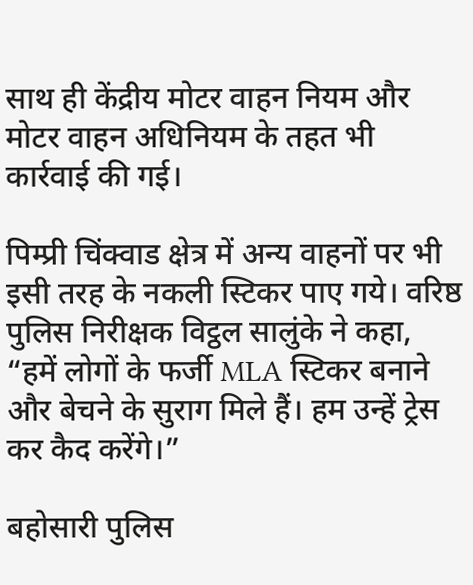साथ ही केंद्रीय मोटर वाहन नियम और मोटर वाहन अधिनियम के तहत भी कार्रवाई की गई।

पिम्प्री चिंक्वाड क्षेत्र में अन्य वाहनों पर भी इसी तरह के नकली स्टिकर पाए गये। वरिष्ठ पुलिस निरीक्षक विट्ठल सालुंके ने कहा, “हमें लोगों के फर्जी MLA स्टिकर बनाने और बेचने के सुराग मिले हैं। हम उन्हें ट्रेस कर कैद करेंगे।”

बहोसारी पुलिस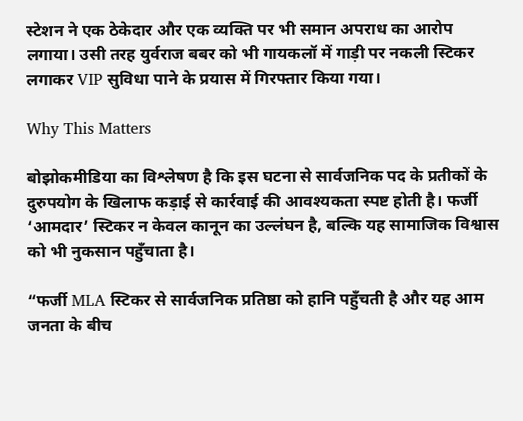स्टेशन ने एक ठेकेदार और एक व्यक्ति पर भी समान अपराध का आरोप लगाया। उसी तरह युर्वराज बबर को भी गायकलॉ में गाड़ी पर नकली स्टिकर लगाकर VIP सुविधा पाने के प्रयास में गिरफ्तार किया गया।

Why This Matters

बोझोकमीडिया का विश्लेषण है कि इस घटना से सार्वजनिक पद के प्रतीकों के दुरुपयोग के खिलाफ कड़ाई से कार्रवाई की आवश्यकता स्पष्ट होती है। फर्जी ‘आमदार’ स्टिकर न केवल कानून का उल्लंघन है, बल्कि यह सामाजिक विश्वास को भी नुकसान पहुँचाता है।

“फर्जी MLA स्टिकर से सार्वजनिक प्रतिष्ठा को हानि पहुँचती है और यह आम जनता के बीच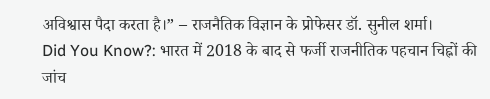अविश्वास पैदा करता है।” – राजनैतिक विज्ञान के प्रोफेसर डॉ. सुनील शर्मा।
Did You Know?: भारत में 2018 के बाद से फर्जी राजनीतिक पहचान चिह्नों की जांच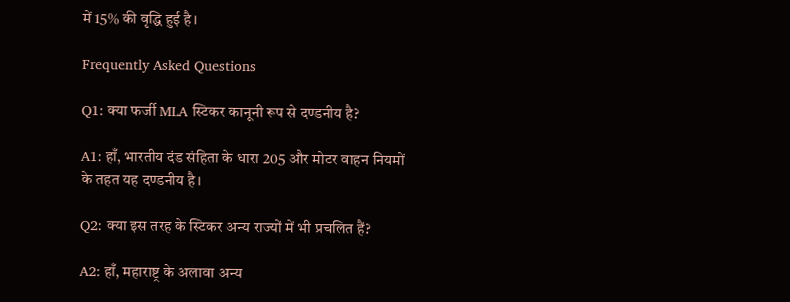में 15% की वृद्धि हुई है।

Frequently Asked Questions

Q1: क्या फर्जी MLA स्टिकर कानूनी रूप से दण्डनीय है?

A1: हाँ, भारतीय दंड संहिता के धारा 205 और मोटर वाहन नियमों के तहत यह दण्डनीय है।

Q2: क्या इस तरह के स्टिकर अन्य राज्यों में भी प्रचलित हैं?

A2: हाँ, महाराष्ट्र के अलावा अन्य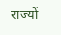राज्यों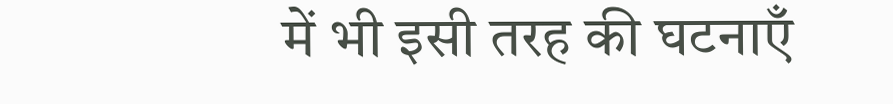में भी इसी तरह की घटनाएँ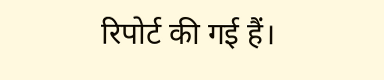रिपोर्ट की गई हैं।